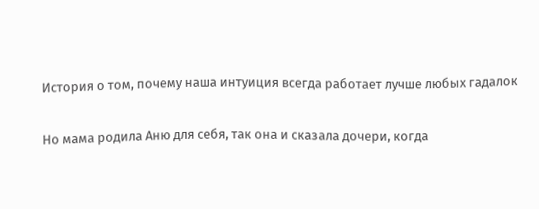История о том, почему наша интуиция всегда работает лучше любых гадалок

Но мама родила Аню для себя, так она и сказала дочери, когда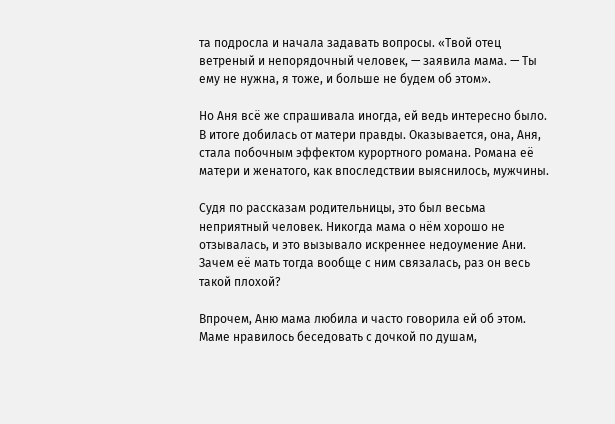та подросла и начала задавать вопросы. «Твой отец ветреный и непорядочный человек, — заявила мама. — Ты ему не нужна, я тоже, и больше не будем об этом».

Но Аня всё же спрашивала иногда, ей ведь интересно было. В итоге добилась от матери правды. Оказывается, она, Аня, стала побочным эффектом курортного романа. Романа её матери и женатого, как впоследствии выяснилось, мужчины.

Судя по рассказам родительницы, это был весьма неприятный человек. Никогда мама о нём хорошо не отзывалась, и это вызывало искреннее недоумение Ани. Зачем её мать тогда вообще с ним связалась, раз он весь такой плохой?

Впрочем, Аню мама любила и часто говорила ей об этом. Маме нравилось беседовать с дочкой по душам,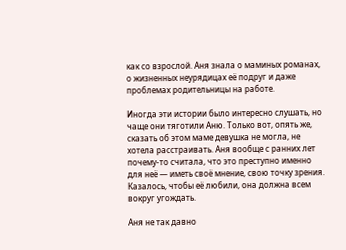как со взрослой. Аня знала о маминых романах, о жизненных неурядицах её подруг и даже проблемах родительницы на работе.

Иногда эти истории было интересно слушать, но чаще они тяготили Аню. Только вот, опять же, сказать об этом маме девушка не могла, не хотела расстраивать. Аня вообще с ранних лет почему-то считала, что это преступно именно для неё — иметь своё мнение, свою точку зрения. Казалось, чтобы её любили, она должна всем вокруг угождать.

Аня не так давно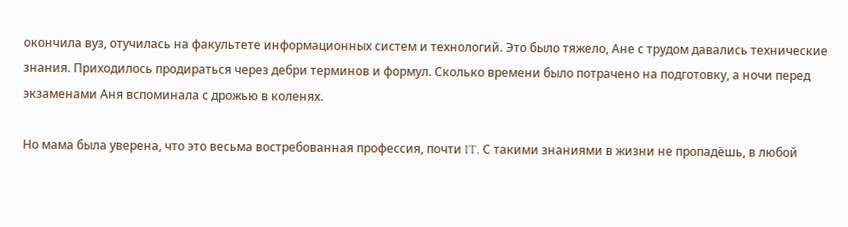окончила вуз, отучилась на факультете информационных систем и технологий. Это было тяжело, Ане с трудом давались технические знания. Приходилось продираться через дебри терминов и формул. Сколько времени было потрачено на подготовку, а ночи перед экзаменами Аня вспоминала с дрожью в коленях.

Но мама была уверена, что это весьма востребованная профессия, почти IT. С такими знаниями в жизни не пропадёшь, в любой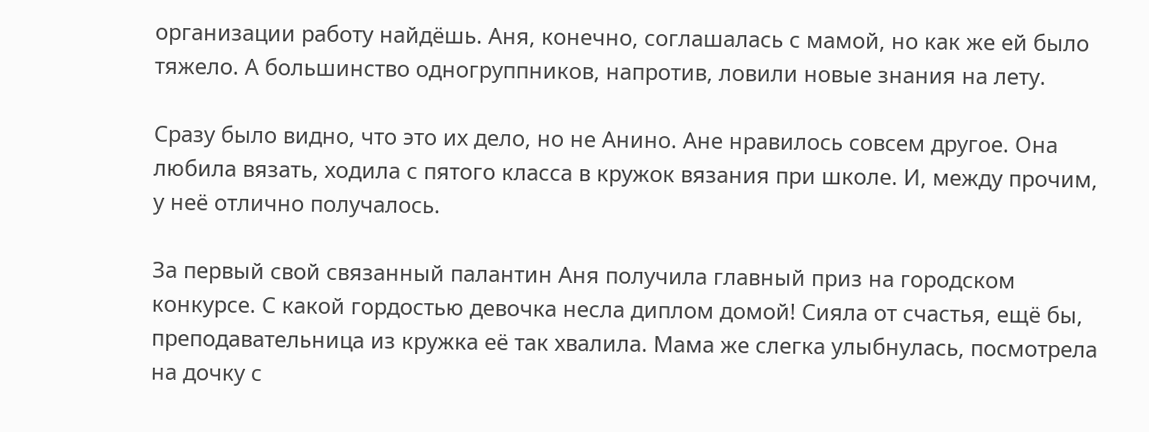организации работу найдёшь. Аня, конечно, соглашалась с мамой, но как же ей было тяжело. А большинство одногруппников, напротив, ловили новые знания на лету.

Сразу было видно, что это их дело, но не Анино. Ане нравилось совсем другое. Она любила вязать, ходила с пятого класса в кружок вязания при школе. И, между прочим, у неё отлично получалось.

За первый свой связанный палантин Аня получила главный приз на городском конкурсе. С какой гордостью девочка несла диплом домой! Сияла от счастья, ещё бы, преподавательница из кружка её так хвалила. Мама же слегка улыбнулась, посмотрела на дочку с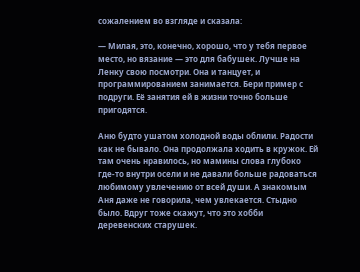сожалением во взгляде и сказала:

— Милая, это, конечно, хорошо, что у тебя первое место, но вязание — это для бабушек. Лучше на Ленку свою посмотри. Она и танцует, и программированием занимается. Бери пример с подруги. Её занятия ей в жизни точно больше пригодятся.

Аню будто ушатом холодной воды облили. Радости как не бывало. Она продолжала ходить в кружок. Ей там очень нравилось, но мамины слова глубоко где-то внутри осели и не давали больше радоваться любимому увлечению от всей души. А знакомым Аня даже не говорила, чем увлекается. Стыдно было. Вдруг тоже скажут, что это хобби деревенских старушек.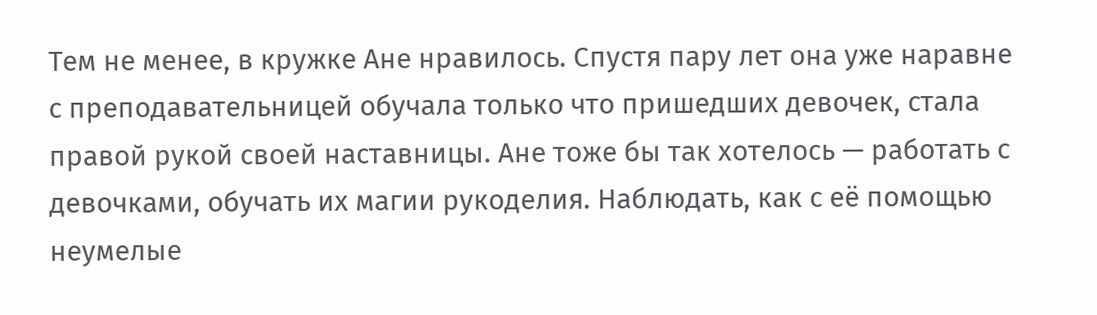Тем не менее, в кружке Ане нравилось. Спустя пару лет она уже наравне с преподавательницей обучала только что пришедших девочек, стала правой рукой своей наставницы. Ане тоже бы так хотелось — работать с девочками, обучать их магии рукоделия. Наблюдать, как с её помощью неумелые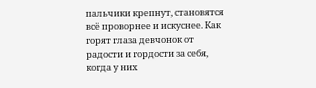пальчики крепнут, становятся всё проворнее и искуснее. Как горят глаза девчонок от радости и гордости за себя, когда у них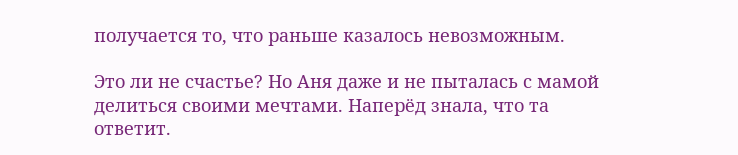получается то, что раньше казалось невозможным.

Это ли не счастье? Но Аня даже и не пыталась с мамой делиться своими мечтами. Наперёд знала, что та ответит.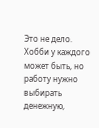Это не дело. Хобби у каждого может быть, но работу нужно выбирать денежную,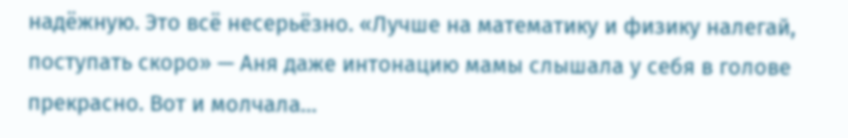надёжную. Это всё несерьёзно. «Лучше на математику и физику налегай, поступать скоро» — Аня даже интонацию мамы слышала у себя в голове прекрасно. Вот и молчала…